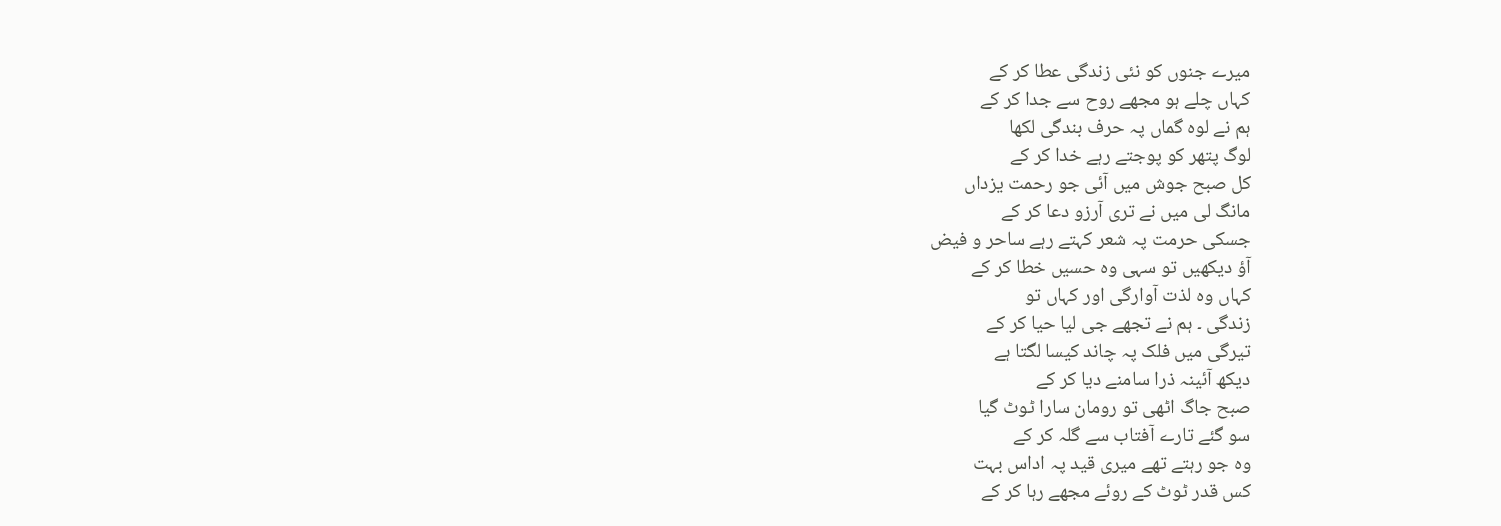میرے جنوں کو نئی زندگی عطا کر کے
کہاں چلے ہو مجھے روح سے جدا کر کے
ہم نے لوہ گماں پہ حرف بندگی لکھا
لوگ پتھر کو پوجتے رہے خدا کر کے
کل صبح جوش میں آئی جو رحمت یزداں
مانگ لی میں نے تری آرزو دعا کر کے
جسکی حرمت پہ شعر کہتے رہے ساحر و فیض
آؤ دیکھیں تو سہی وہ حسیں خطا کر کے
کہاں وہ لذت آوارگی اور کہاں تو
زندگی ۔ ہم نے تجھے جی لیا حیا کر کے
تیرگی میں فلک پہ چاند کیسا لگتا ہے
دیکھ آئینہ ذرا سامنے دیا کر کے
صبح جاگ اٹھی تو رومان سارا ٹوٹ گیا
سو گئے تارے آفتاب سے گلہ کر کے
وہ جو رہتے تھے میری قید پہ اداس بہت
کس قدر ٹوٹ کے روئے مجھے رہا کر کے